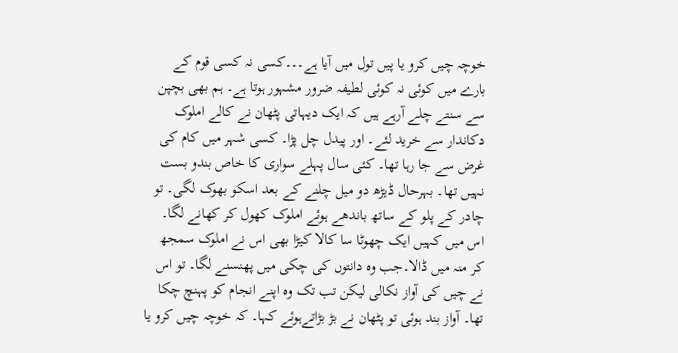خوچہ چیں کرو یا پیں تول میں آیا ہے۔۔۔کسی نہ کسی قوم کے بارے میں کوئی نہ کوئی لطیفہ ضرور مشہور ہوتا ہے۔ ہم بھی بچپن سے سنتے چلے آرہے ہیں کہ ایک دیہاتی پٹھان نے کالے املوک دکاندار سے خرید لئے۔ اور پیدل چل پڑا۔ کسی شہر میں کام کی غرض سے جا رہا تھا۔ کئی سال پہلے سواری کا خاص بندو بست نہیں تھا۔ بہرحال ڈیڑھ دو میل چلنے کے بعد اسکو بھوک لگی۔ تو چادر کے پلو کے ساتھ باندھے ہوئے املوک کھول کر کھانے لگا۔ اس میں کہیں ایک چھوٹا سا کالا کیڑا بھی اس نے املوک سمجھ کر منہ میں ڈالا۔جب وہ دانتوں کی چکی میں پھنسنے لگا۔ تو اس نے چیں کی آواز نکالی لیکن تب تک وہ اپنے انجام کو پہنچ چکا تھا۔ آواز بند ہوئی تو پٹھان نے بڑ بڑاتےہوئے کہا۔ کہ خوچہ چیں کرو یا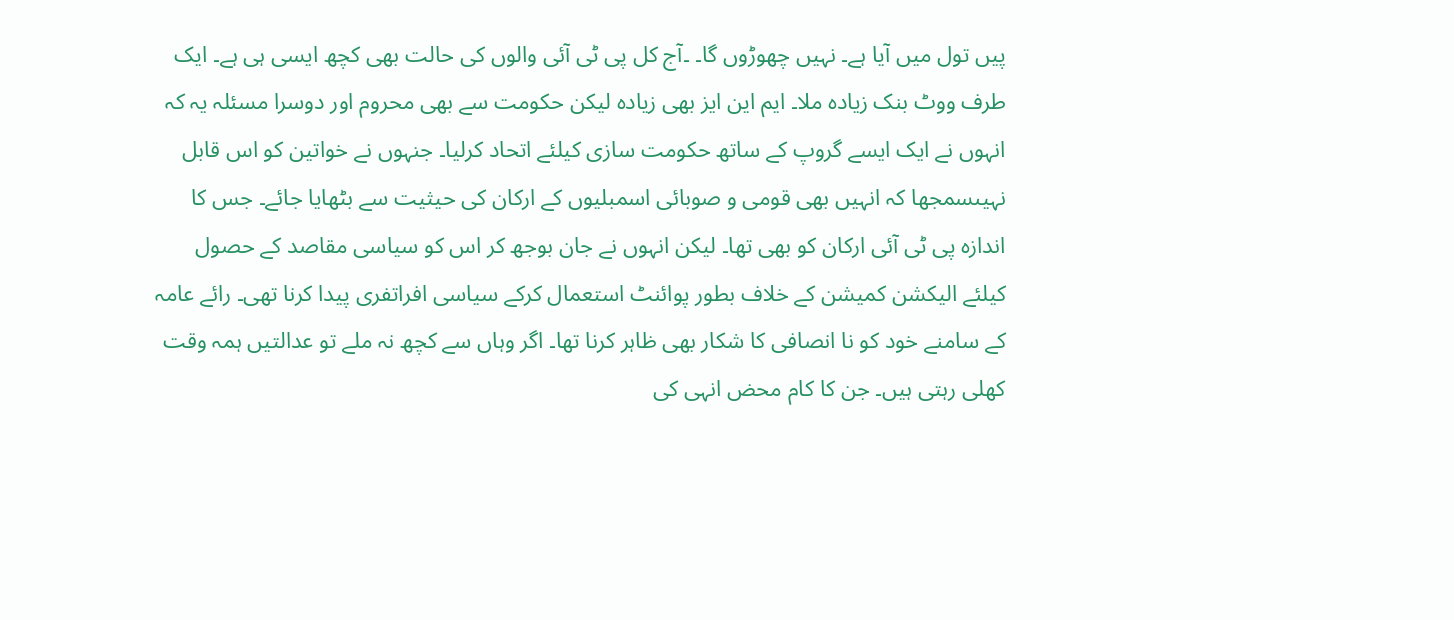پیں تول میں آیا ہے۔ نہیں چھوڑوں گا۔ ۔آج کل پی ٹی آئی والوں کی حالت بھی کچھ ایسی ہی ہے۔ ایک طرف ووٹ بنک زیادہ ملا۔ ایم این ایز بھی زیادہ لیکن حکومت سے بھی محروم اور دوسرا مسئلہ یہ کہ انہوں نے ایک ایسے گروپ کے ساتھ حکومت سازی کیلئے اتحاد کرلیا۔ جنہوں نے خواتین کو اس قابل نہیںسمجھا کہ انہیں بھی قومی و صوبائی اسمبلیوں کے ارکان کی حیثیت سے بٹھایا جائے۔ جس کا اندازہ پی ٹی آئی ارکان کو بھی تھا۔ لیکن انہوں نے جان بوجھ کر اس کو سیاسی مقاصد کے حصول کیلئے الیکشن کمیشن کے خلاف بطور پوائنٹ استعمال کرکے سیاسی افراتفری پیدا کرنا تھی۔ رائے عامہ کے سامنے خود کو نا انصافی کا شکار بھی ظاہر کرنا تھا۔ اگر وہاں سے کچھ نہ ملے تو عدالتیں ہمہ وقت کھلی رہتی ہیں۔ جن کا کام محض انہی کی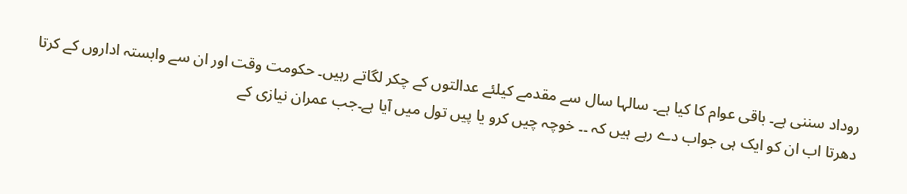روداد سننی ہے۔ باقی عوام کا کیا ہے۔ سالہا سال سے مقدمے کیلئے عدالتوں کے چکر لگاتے رہیں۔ حکومت وقت اور ان سے وابستہ اداروں کے کرتا دھرتا اب ان کو ایک ہی جواب دے رہے ہیں کہ ۔۔ خوچہ چیں کرو یا پیں تول میں آیا ہے۔جب عمران نیازی کے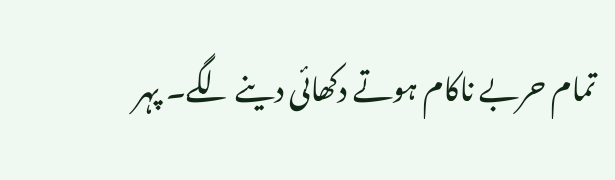تمام حربے ناکام ہوتے دکھائی دینے لگے۔ پہر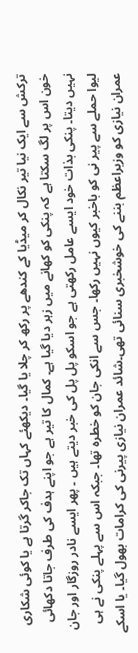ترکش سے ایک نیا تیر نکال کر میڈیا کے کندھے پر رکھ کر چلا یا گیا۔ دیکھئے کہاں تک جاکر گرتا ہے یا کوئی شکاری خون اس پر لگ سکتا ہے کہ پنکی کو کھانے میں زہر دیا گیا ہے۔ کمال کا تیر ہے جو اپنے ہدف کی طرف جاتا دکھائی نہیں دیتا۔ پنکی بذات خود ایسے عامل رکھتی ہے جو اسکو پل پل کی خبر دیتے ہیں ۔ پھر ایسے نادر روزگار اور جان لیوا حملے سے پیر نی کو باخبر کیوں نہیں رکھا۔ جس سے انکی جان کو خطرہ تھا۔ جبکہ اس سے پہلے پنکی نے ہی عمران نیازی کو وزیراعظم بننے کی خوشخبری سنائی تھی۔شائد عمران نیازی پیرنی کی کرامات بھول گیا۔ یا اسکے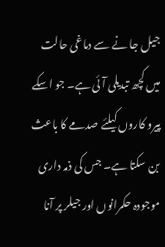جیل جا نے سے دماغی حالت میں کچھ تبدیلی آئی ہے۔ جو اسکے پیرو کاروں کیلئے صدمے کا باعث بن سکتا ہے۔ جس کی ذمہ داری موجودہ حکمرانوں اور جیلر پر آنا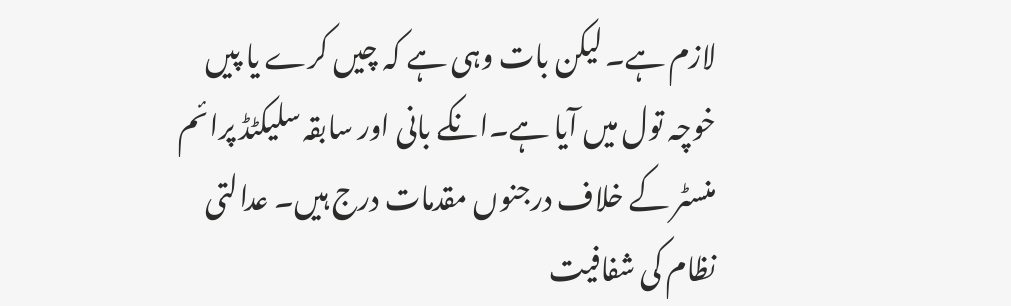لازم ہے۔ لیکن بات وہی ہے کہ چیں کرے یا پیں خوچہ تول میں آیا ہے۔انکے بانی اور سابقہ سلیکٹڈ پرائم منسٹر کے خلاف درجنوں مقدمات درج ہیں۔ عدالتی نظام کی شفافیت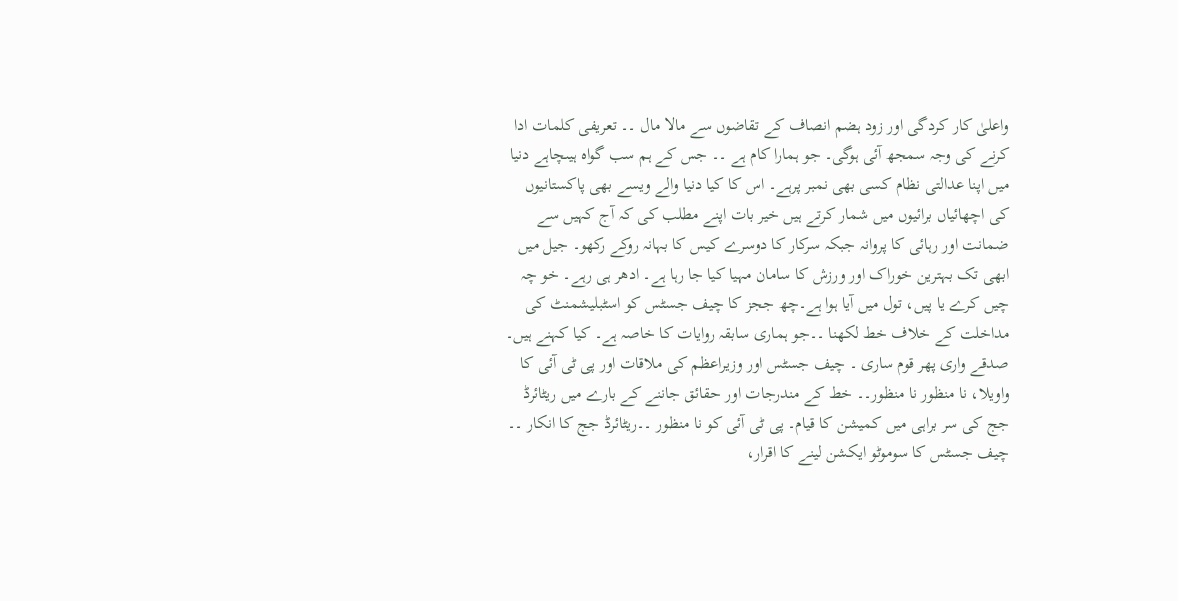واعلیٰ کار کردگی اور زود ہضم انصاف کے تقاضوں سے مالا مال ۔۔ تعریفی کلمات ادا کرنے کی وجہ سمجھ آئی ہوگی۔ جو ہمارا کام ہے ۔۔ جس کے ہم سب گواہ ہیںچاہے دنیا میں اپنا عدالتی نظام کسی بھی نمبر پرہے۔ اس کا کیا دنیا والے ویسے بھی پاکستانیوں کی اچھائیاں برائیوں میں شمار کرتے ہیں خیر بات اپنے مطلب کی کہ آج کہیں سے ضمانت اور رہائی کا پروانہ جبکہ سرکار کا دوسرے کیس کا بہانہ روکے رکھو۔ جیل میں ابھی تک بہترین خوراک اور ورزش کا سامان مہیا کیا جا رہا ہے۔ ادھر ہی رہے۔ خو چہ چیں کرے یا پیں، تول میں آیا ہوا ہے۔چھ ججز کا چیف جسٹس کو اسٹبلیشمنٹ کی مداخلت کے خلاف خط لکھنا ۔۔جو ہماری سابقہ روایات کا خاصہ ہے۔ کیا کہنے ہیں۔ صدقے واری پھر قوم ساری ۔ چیف جسٹس اور وزیراعظم کی ملاقات اور پی ٹی آئی کا واویلا، نا منظور نا منظور۔۔ خط کے مندرجات اور حقائق جاننے کے بارے میں ریٹائرڈ جج کی سر براہی میں کمیشن کا قیام۔ پی ٹی آئی کو نا منظور ۔۔ریٹائرڈ جج کا انکار ۔۔ چیف جسٹس کا سوموٹو ایکشن لینے کا اقرار،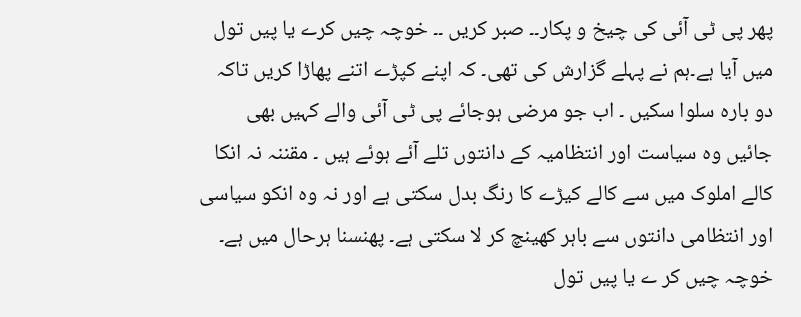پھر پی ٹی آئی کی چیخ و پکار۔۔ صبر کریں ۔۔ خوچہ چیں کرے یا پیں تول میں آیا ہے۔ہم نے پہلے گزارش کی تھی۔ کہ اپنے کپڑے اتنے پھاڑا کریں تاکہ دو بارہ سلوا سکیں ۔ اب جو مرضی ہوجائے پی ٹی آئی والے کہیں بھی جائیں وہ سیاست اور انتظامیہ کے دانتوں تلے آئے ہوئے ہیں ۔ مقننہ نہ انکا کالے املوک میں سے کالے کیڑے کا رنگ بدل سکتی ہے اور نہ وہ انکو سیاسی اور انتظامی دانتوں سے باہر کھینچ کر لا سکتی ہے۔ پھنسنا ہرحال میں ہے۔ خوچہ چیں کر ے یا پیں تول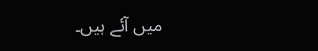میں آئے ہیں۔